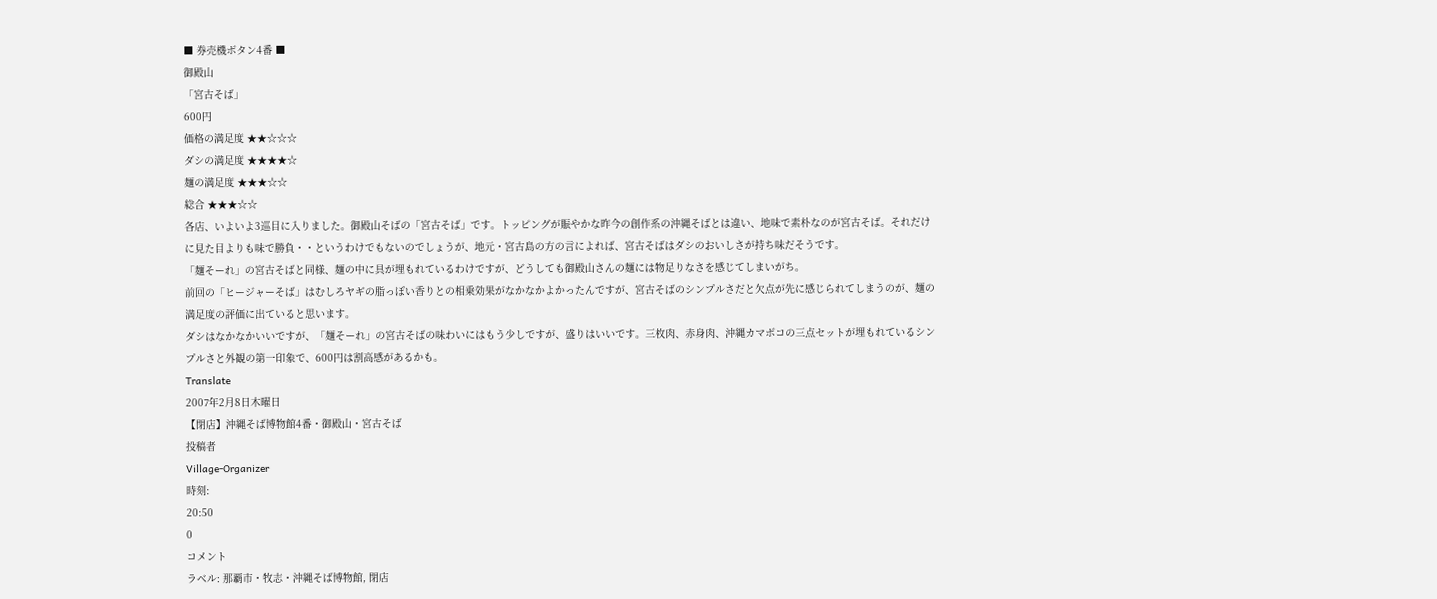■ 券売機ボタン4番 ■
御殿山
「宮古そば」
600円
価格の満足度 ★★☆☆☆
ダシの満足度 ★★★★☆
麺の満足度 ★★★☆☆
総合 ★★★☆☆
各店、いよいよ3巡目に入りました。御殿山そばの「宮古そば」です。トッピングが賑やかな昨今の創作系の沖縄そばとは違い、地味で素朴なのが宮古そば。それだけに見た目よりも味で勝負・・というわけでもないのでしょうが、地元・宮古島の方の言によれば、宮古そばはダシのおいしさが持ち味だそうです。
「麺そーれ」の宮古そばと同様、麺の中に具が埋もれているわけですが、どうしても御殿山さんの麺には物足りなさを感じてしまいがち。
前回の「ヒージャーそば」はむしろヤギの脂っぽい香りとの相乗効果がなかなかよかったんですが、宮古そばのシンプルさだと欠点が先に感じられてしまうのが、麺の満足度の評価に出ていると思います。
ダシはなかなかいいですが、「麺そーれ」の宮古そばの味わいにはもう少しですが、盛りはいいです。三枚肉、赤身肉、沖縄カマボコの三点セットが埋もれているシンプルさと外観の第一印象で、600円は割高感があるかも。
Translate
2007年2月8日木曜日
【閉店】沖縄そば博物館4番・御殿山・宮古そば
投稿者
Village-Organizer
時刻:
20:50
0
コメント
ラベル: 那覇市・牧志・沖縄そば博物館, 閉店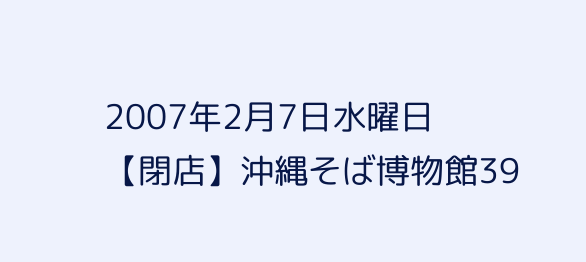2007年2月7日水曜日
【閉店】沖縄そば博物館39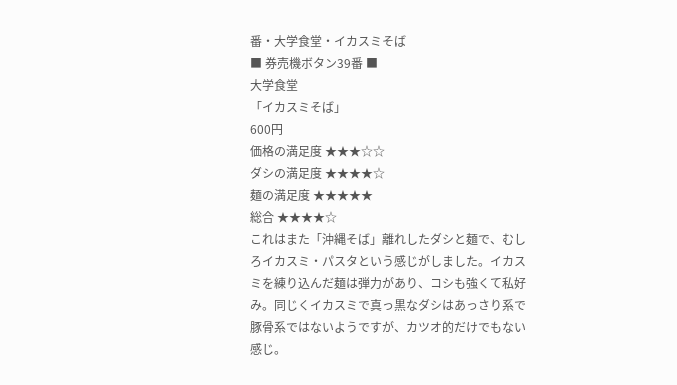番・大学食堂・イカスミそば
■ 券売機ボタン39番 ■
大学食堂
「イカスミそば」
600円
価格の満足度 ★★★☆☆
ダシの満足度 ★★★★☆
麺の満足度 ★★★★★
総合 ★★★★☆
これはまた「沖縄そば」離れしたダシと麺で、むしろイカスミ・パスタという感じがしました。イカスミを練り込んだ麺は弾力があり、コシも強くて私好み。同じくイカスミで真っ黒なダシはあっさり系で豚骨系ではないようですが、カツオ的だけでもない感じ。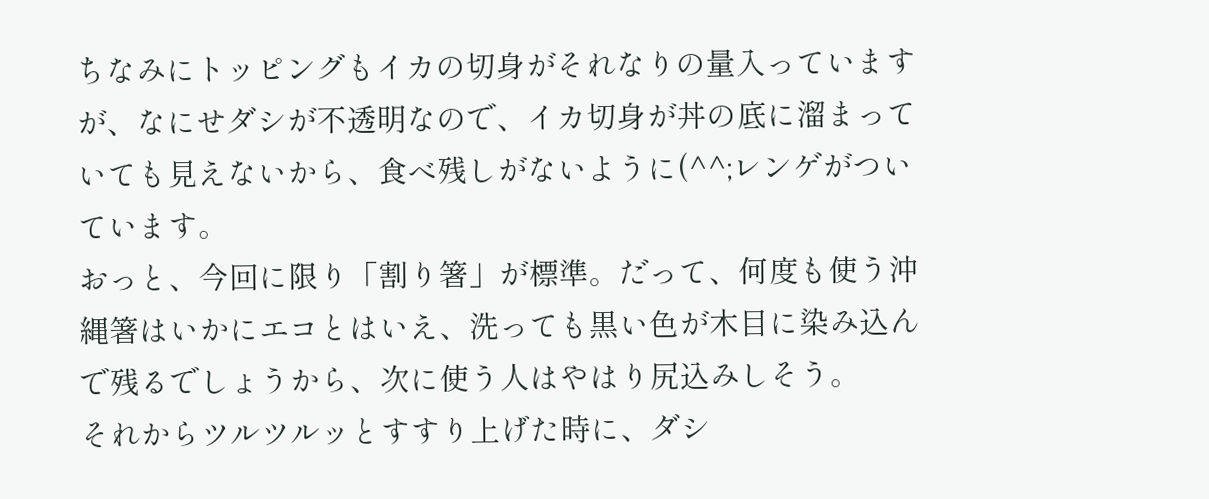ちなみにトッピングもイカの切身がそれなりの量入っていますが、なにせダシが不透明なので、イカ切身が丼の底に溜まっていても見えないから、食べ残しがないように(^^;レンゲがついています。
おっと、今回に限り「割り箸」が標準。だって、何度も使う沖縄箸はいかにエコとはいえ、洗っても黒い色が木目に染み込んで残るでしょうから、次に使う人はやはり尻込みしそう。
それからツルツルッとすすり上げた時に、ダシ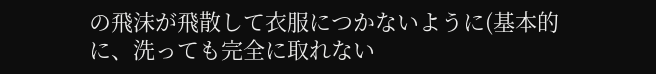の飛沫が飛散して衣服につかないように(基本的に、洗っても完全に取れない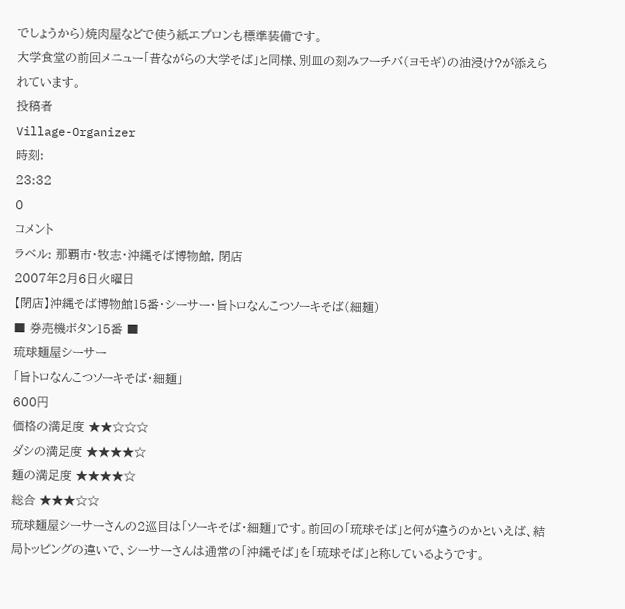でしょうから)焼肉屋などで使う紙エプロンも標準装備です。
大学食堂の前回メニュー「昔ながらの大学そば」と同様、別皿の刻みフーチバ(ヨモギ)の油浸け?が添えられています。
投稿者
Village-Organizer
時刻:
23:32
0
コメント
ラベル: 那覇市・牧志・沖縄そば博物館, 閉店
2007年2月6日火曜日
【閉店】沖縄そば博物館15番・シーサー・旨トロなんこつソーキそば(細麺)
■ 券売機ボタン15番 ■
琉球麺屋シーサー
「旨トロなんこつソーキそば・細麺」
600円
価格の満足度 ★★☆☆☆
ダシの満足度 ★★★★☆
麺の満足度 ★★★★☆
総合 ★★★☆☆
琉球麺屋シーサーさんの2巡目は「ソーキそば・細麺」です。前回の「琉球そば」と何が違うのかといえば、結局トッピングの違いで、シーサーさんは通常の「沖縄そば」を「琉球そば」と称しているようです。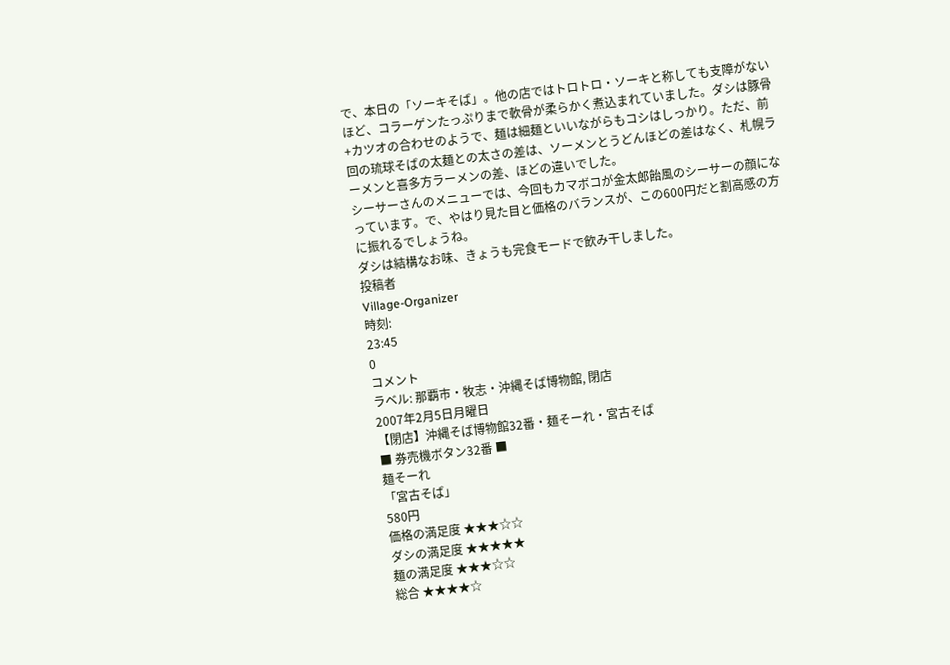で、本日の「ソーキそば」。他の店ではトロトロ・ソーキと称しても支障がないほど、コラーゲンたっぷりまで軟骨が柔らかく煮込まれていました。ダシは豚骨+カツオの合わせのようで、麺は細麺といいながらもコシはしっかり。ただ、前回の琉球そばの太麺との太さの差は、ソーメンとうどんほどの差はなく、札幌ラーメンと喜多方ラーメンの差、ほどの違いでした。
シーサーさんのメニューでは、今回もカマボコが金太郎飴風のシーサーの顔になっています。で、やはり見た目と価格のバランスが、この600円だと割高感の方に振れるでしょうね。
ダシは結構なお味、きょうも完食モードで飲み干しました。
投稿者
Village-Organizer
時刻:
23:45
0
コメント
ラベル: 那覇市・牧志・沖縄そば博物館, 閉店
2007年2月5日月曜日
【閉店】沖縄そば博物館32番・麺そーれ・宮古そば
■ 券売機ボタン32番 ■
麺そーれ
「宮古そば」
580円
価格の満足度 ★★★☆☆
ダシの満足度 ★★★★★
麺の満足度 ★★★☆☆
総合 ★★★★☆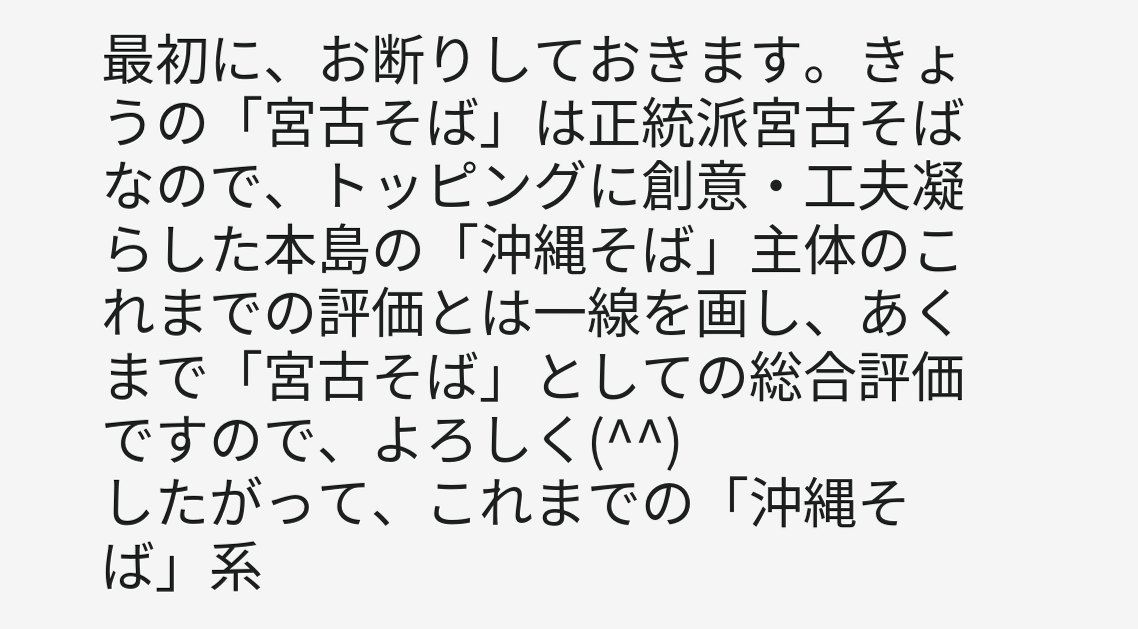最初に、お断りしておきます。きょうの「宮古そば」は正統派宮古そばなので、トッピングに創意・工夫凝らした本島の「沖縄そば」主体のこれまでの評価とは一線を画し、あくまで「宮古そば」としての総合評価ですので、よろしく(^^)
したがって、これまでの「沖縄そば」系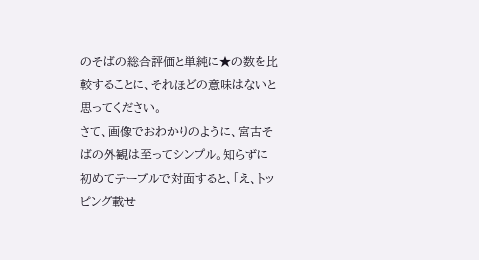のそばの総合評価と単純に★の数を比較することに、それほどの意味はないと思ってください。
さて、画像でおわかりのように、宮古そばの外観は至ってシンプル。知らずに初めてテーブルで対面すると、「え、トッピング載せ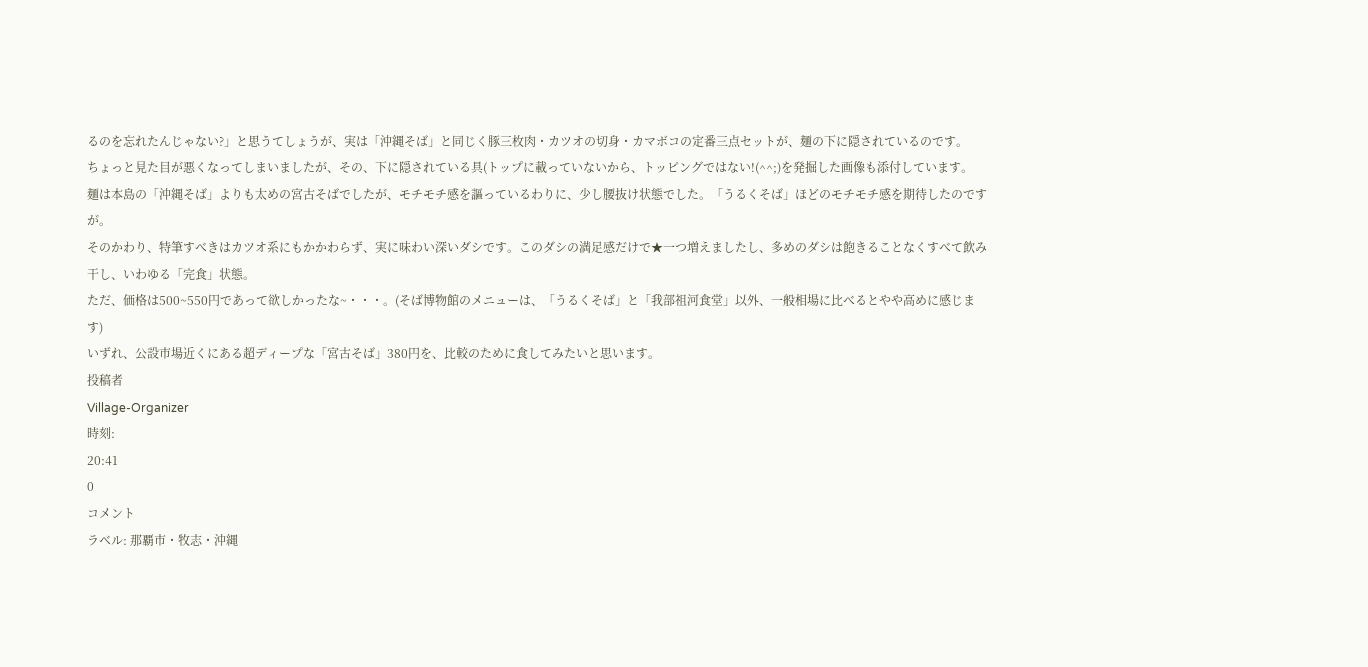るのを忘れたんじゃない?」と思うてしょうが、実は「沖縄そば」と同じく豚三枚肉・カツオの切身・カマボコの定番三点セットが、麺の下に隠されているのです。
ちょっと見た目が悪くなってしまいましたが、その、下に隠されている具(トップに載っていないから、トッピングではない!(^^;)を発掘した画像も添付しています。
麺は本島の「沖縄そば」よりも太めの宮古そばでしたが、モチモチ感を謳っているわりに、少し腰抜け状態でした。「うるくそば」ほどのモチモチ感を期待したのですが。
そのかわり、特筆すべきはカツオ系にもかかわらず、実に味わい深いダシです。このダシの満足感だけで★一つ増えましたし、多めのダシは飽きることなくすべて飲み干し、いわゆる「完食」状態。
ただ、価格は500~550円であって欲しかったな~・・・。(そば博物館のメニューは、「うるくそば」と「我部祖河食堂」以外、一般相場に比べるとやや高めに感じます)
いずれ、公設市場近くにある超ディープな「宮古そば」380円を、比較のために食してみたいと思います。
投稿者
Village-Organizer
時刻:
20:41
0
コメント
ラベル: 那覇市・牧志・沖縄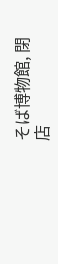そば博物館, 閉店